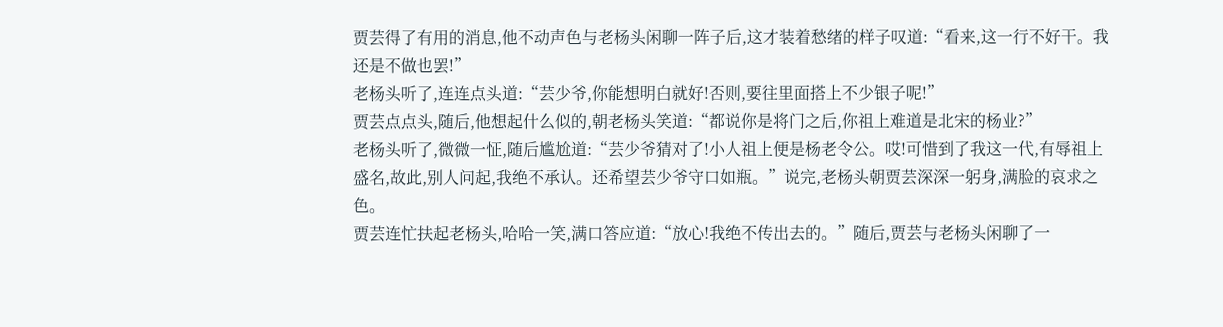贾芸得了有用的消息,他不动声色与老杨头闲聊一阵子后,这才装着愁绪的样子叹道:“看来,这一行不好干。我还是不做也罢!”
老杨头听了,连连点头道:“芸少爷,你能想明白就好!否则,要往里面搭上不少银子呢!”
贾芸点点头,随后,他想起什么似的,朝老杨头笑道:“都说你是将门之后,你祖上难道是北宋的杨业?”
老杨头听了,微微一怔,随后尴尬道:“芸少爷猜对了!小人祖上便是杨老令公。哎!可惜到了我这一代,有辱祖上盛名,故此,别人问起,我绝不承认。还希望芸少爷守口如瓶。”说完,老杨头朝贾芸深深一躬身,满脸的哀求之色。
贾芸连忙扶起老杨头,哈哈一笑,满口答应道:“放心!我绝不传出去的。”随后,贾芸与老杨头闲聊了一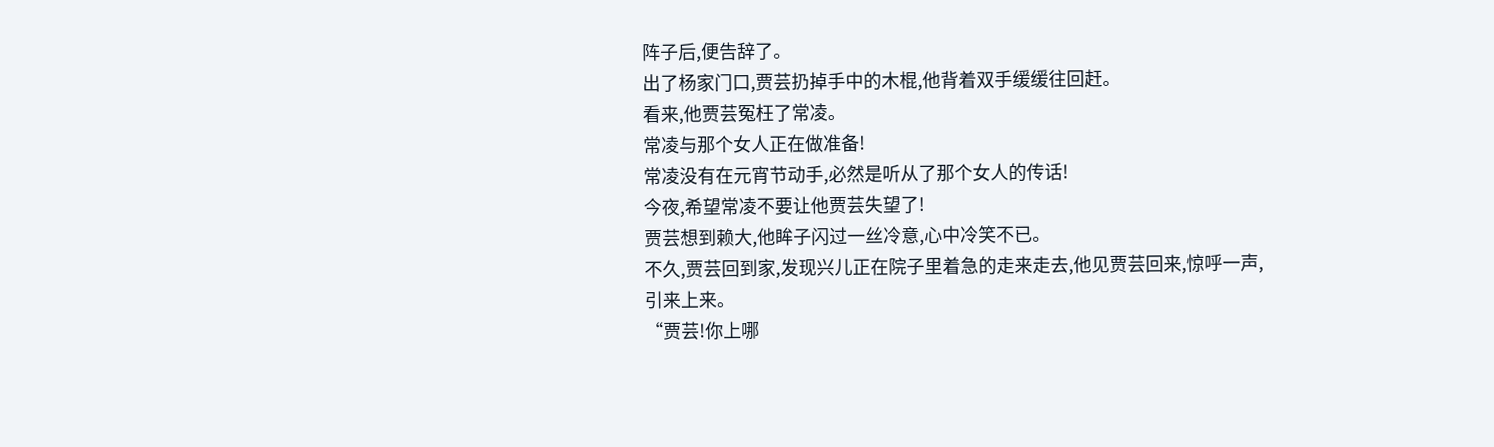阵子后,便告辞了。
出了杨家门口,贾芸扔掉手中的木棍,他背着双手缓缓往回赶。
看来,他贾芸冤枉了常凌。
常凌与那个女人正在做准备!
常凌没有在元宵节动手,必然是听从了那个女人的传话!
今夜,希望常凌不要让他贾芸失望了!
贾芸想到赖大,他眸子闪过一丝冷意,心中冷笑不已。
不久,贾芸回到家,发现兴儿正在院子里着急的走来走去,他见贾芸回来,惊呼一声,引来上来。
“贾芸!你上哪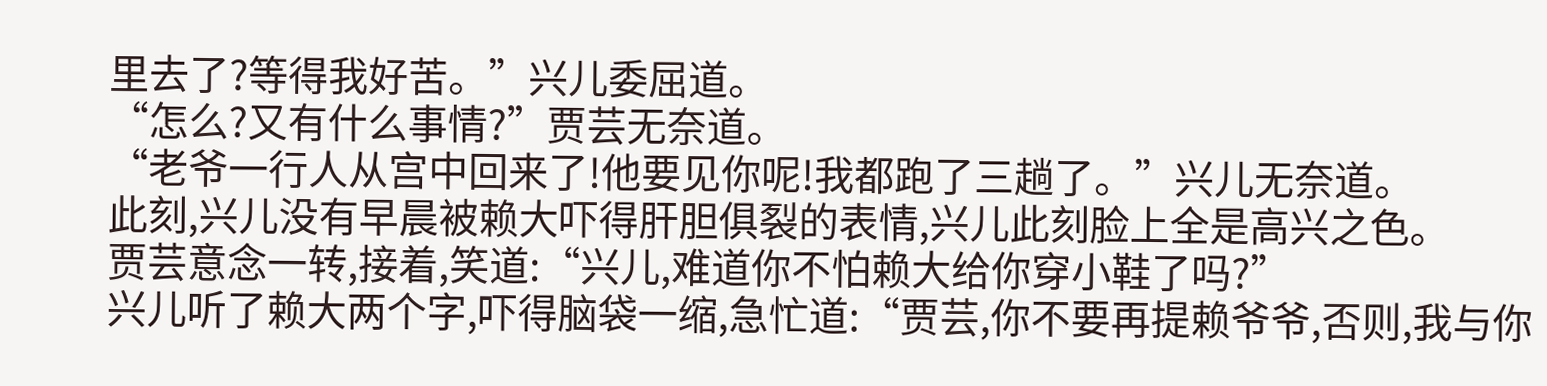里去了?等得我好苦。”兴儿委屈道。
“怎么?又有什么事情?”贾芸无奈道。
“老爷一行人从宫中回来了!他要见你呢!我都跑了三趟了。”兴儿无奈道。
此刻,兴儿没有早晨被赖大吓得肝胆俱裂的表情,兴儿此刻脸上全是高兴之色。
贾芸意念一转,接着,笑道:“兴儿,难道你不怕赖大给你穿小鞋了吗?”
兴儿听了赖大两个字,吓得脑袋一缩,急忙道:“贾芸,你不要再提赖爷爷,否则,我与你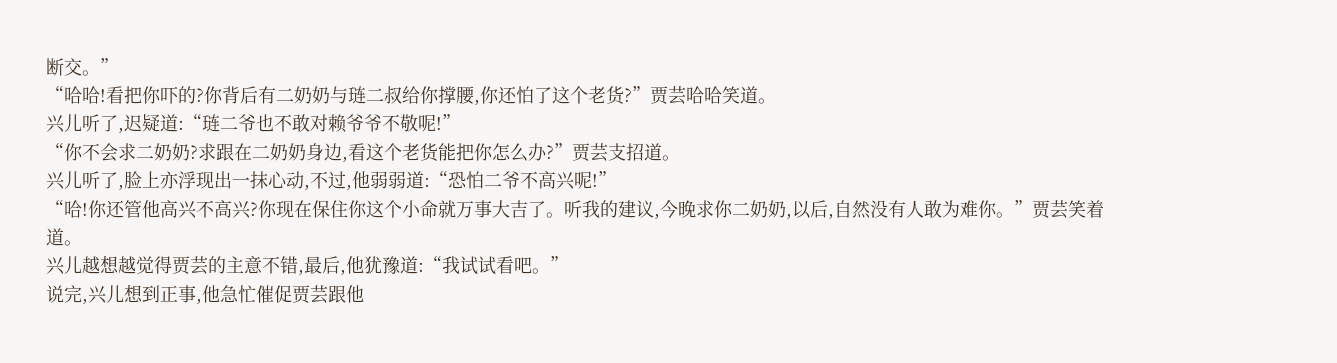断交。”
“哈哈!看把你吓的?你背后有二奶奶与琏二叔给你撑腰,你还怕了这个老货?”贾芸哈哈笑道。
兴儿听了,迟疑道:“琏二爷也不敢对赖爷爷不敬呢!”
“你不会求二奶奶?求跟在二奶奶身边,看这个老货能把你怎么办?”贾芸支招道。
兴儿听了,脸上亦浮现出一抹心动,不过,他弱弱道:“恐怕二爷不高兴呢!”
“哈!你还管他高兴不高兴?你现在保住你这个小命就万事大吉了。听我的建议,今晚求你二奶奶,以后,自然没有人敢为难你。”贾芸笑着道。
兴儿越想越觉得贾芸的主意不错,最后,他犹豫道:“我试试看吧。”
说完,兴儿想到正事,他急忙催促贾芸跟他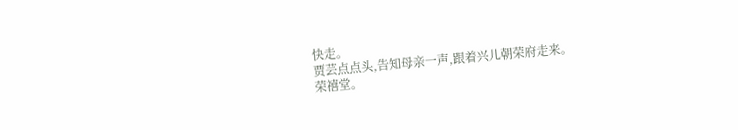快走。
贾芸点点头,告知母亲一声,跟着兴儿朝荣府走来。
荣禧堂。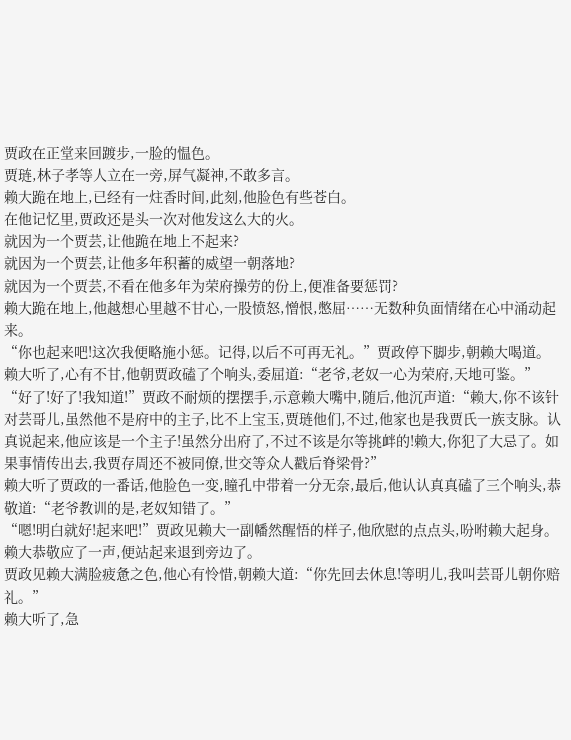贾政在正堂来回踱步,一脸的愠色。
贾琏,林子孝等人立在一旁,屏气凝神,不敢多言。
赖大跪在地上,已经有一炷香时间,此刻,他脸色有些苍白。
在他记忆里,贾政还是头一次对他发这么大的火。
就因为一个贾芸,让他跪在地上不起来?
就因为一个贾芸,让他多年积蓄的威望一朝落地?
就因为一个贾芸,不看在他多年为荣府操劳的份上,便准备要惩罚?
赖大跪在地上,他越想心里越不甘心,一股愤怒,憎恨,憋屈……无数种负面情绪在心中涌动起来。
“你也起来吧!这次我便略施小惩。记得,以后不可再无礼。”贾政停下脚步,朝赖大喝道。
赖大听了,心有不甘,他朝贾政磕了个响头,委屈道:“老爷,老奴一心为荣府,天地可鉴。”
“好了!好了!我知道!”贾政不耐烦的摆摆手,示意赖大嘴中,随后,他沉声道:“赖大,你不该针对芸哥儿,虽然他不是府中的主子,比不上宝玉,贾琏他们,不过,他家也是我贾氏一族支脉。认真说起来,他应该是一个主子!虽然分出府了,不过不该是尔等挑衅的!赖大,你犯了大忌了。如果事情传出去,我贾存周还不被同僚,世交等众人戳后脊梁骨?”
赖大听了贾政的一番话,他脸色一变,瞳孔中带着一分无奈,最后,他认认真真磕了三个响头,恭敬道:“老爷教训的是,老奴知错了。”
“嗯!明白就好!起来吧!”贾政见赖大一副幡然醒悟的样子,他欣慰的点点头,吩咐赖大起身。
赖大恭敬应了一声,便站起来退到旁边了。
贾政见赖大满脸疲惫之色,他心有怜惜,朝赖大道:“你先回去休息!等明儿,我叫芸哥儿朝你赔礼。”
赖大听了,急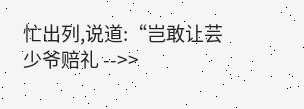忙出列,说道:“岂敢让芸少爷赔礼 -->>